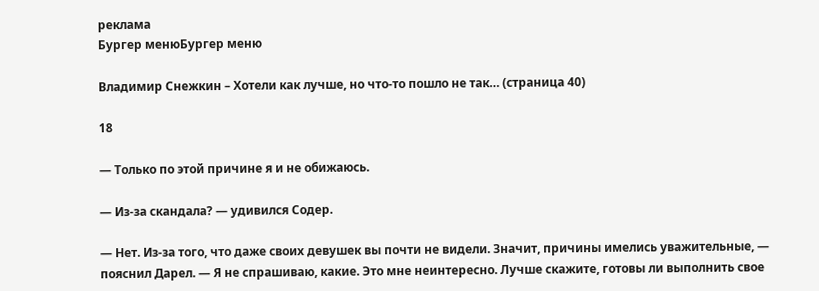реклама
Бургер менюБургер меню

Владимир Снежкин – Хотели как лучше, но что-то пошло не так… (страница 40)

18

— Только по этой причине я и не обижаюсь.

— Из-за скандала? — удивился Содер.

— Нет. Из-за того, что даже своих девушек вы почти не видели. Значит, причины имелись уважительные, — пояснил Дарел. — Я не спрашиваю, какие. Это мне неинтересно. Лучше скажите, готовы ли выполнить свое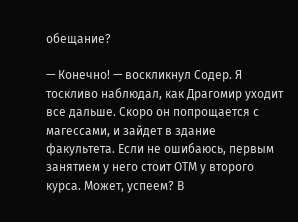обещание?

— Конечно! — воскликнул Содер. Я тоскливо наблюдал, как Драгомир уходит все дальше. Скоро он попрощается с магессами, и зайдет в здание факультета. Если не ошибаюсь, первым занятием у него стоит ОТМ у второго курса. Может, успеем? В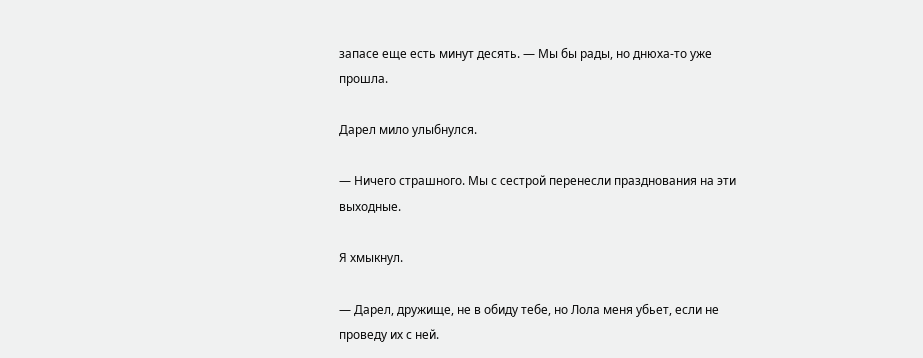запасе еще есть минут десять. — Мы бы рады, но днюха-то уже прошла.

Дарел мило улыбнулся.

— Ничего страшного. Мы с сестрой перенесли празднования на эти выходные.

Я хмыкнул.

— Дарел, дружище, не в обиду тебе, но Лола меня убьет, если не проведу их с ней.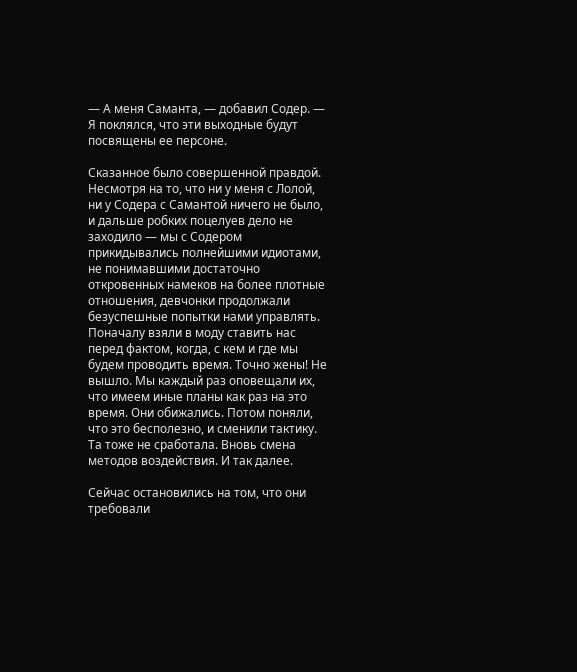— А меня Саманта, — добавил Содер. — Я поклялся, что эти выходные будут посвящены ее персоне.

Сказанное было совершенной правдой. Несмотря на то, что ни у меня с Лолой, ни у Содера с Самантой ничего не было, и дальше робких поцелуев дело не заходило — мы с Содером прикидывались полнейшими идиотами, не понимавшими достаточно откровенных намеков на более плотные отношения, девчонки продолжали безуспешные попытки нами управлять. Поначалу взяли в моду ставить нас перед фактом, когда, с кем и где мы будем проводить время. Точно жены! Не вышло. Мы каждый раз оповещали их, что имеем иные планы как раз на это время. Они обижались. Потом поняли, что это бесполезно, и сменили тактику. Та тоже не сработала. Вновь смена методов воздействия. И так далее.

Сейчас остановились на том, что они требовали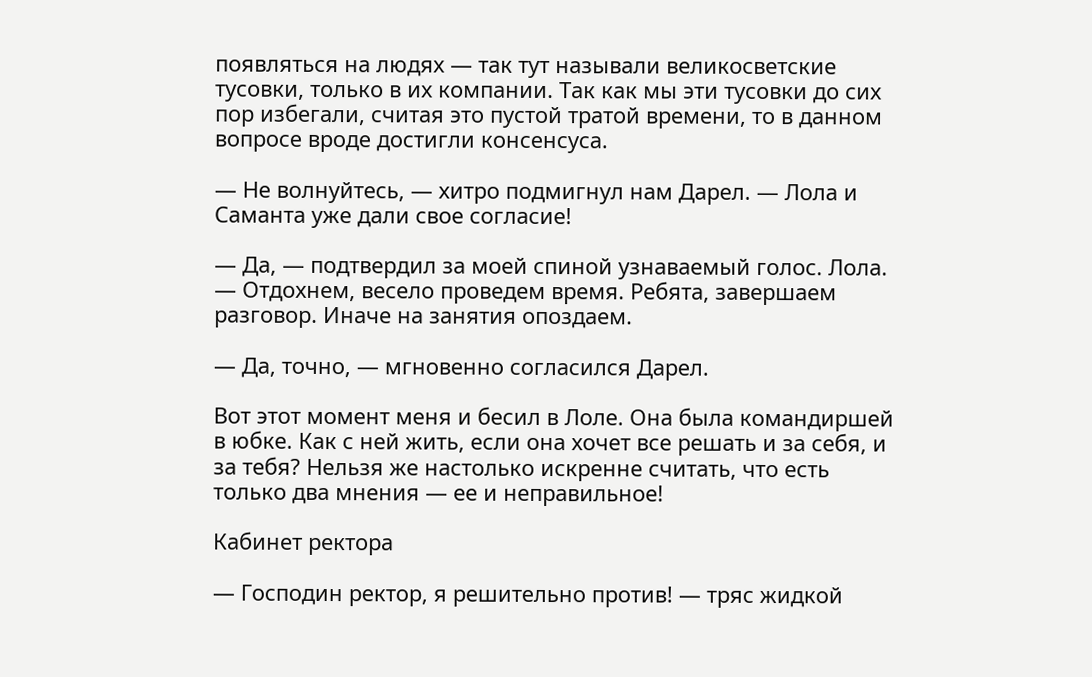появляться на людях — так тут называли великосветские тусовки, только в их компании. Так как мы эти тусовки до сих пор избегали, считая это пустой тратой времени, то в данном вопросе вроде достигли консенсуса.

— Не волнуйтесь, — хитро подмигнул нам Дарел. — Лола и Саманта уже дали свое согласие!

— Да, — подтвердил за моей спиной узнаваемый голос. Лола. — Отдохнем, весело проведем время. Ребята, завершаем разговор. Иначе на занятия опоздаем.

— Да, точно, — мгновенно согласился Дарел.

Вот этот момент меня и бесил в Лоле. Она была командиршей в юбке. Как с ней жить, если она хочет все решать и за себя, и за тебя? Нельзя же настолько искренне считать, что есть только два мнения — ее и неправильное!

Кабинет ректора

— Господин ректор, я решительно против! — тряс жидкой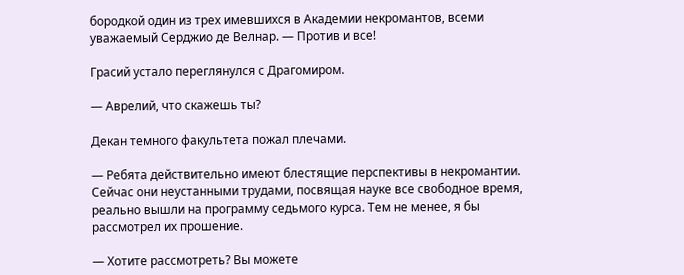бородкой один из трех имевшихся в Академии некромантов, всеми уважаемый Серджио де Велнар. — Против и все!

Грасий устало переглянулся с Драгомиром.

— Аврелий, что скажешь ты?

Декан темного факультета пожал плечами.

— Ребята действительно имеют блестящие перспективы в некромантии. Сейчас они неустанными трудами, посвящая науке все свободное время, реально вышли на программу седьмого курса. Тем не менее, я бы рассмотрел их прошение.

— Хотите рассмотреть? Вы можете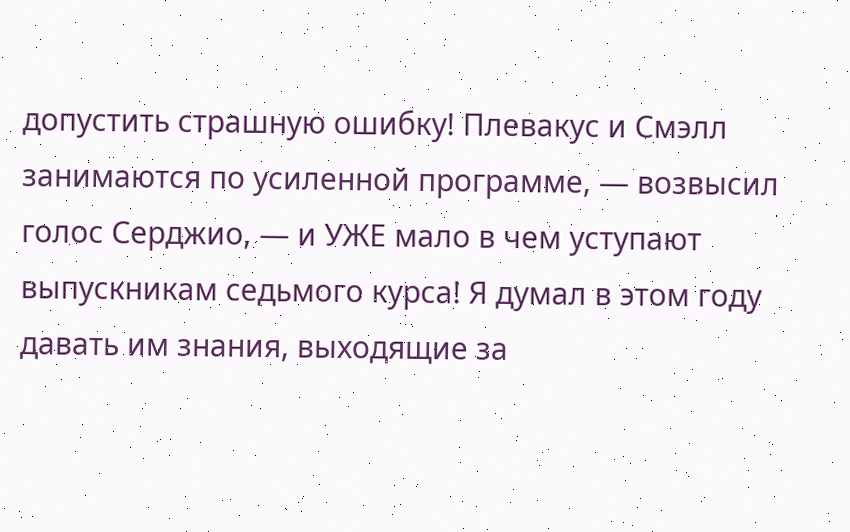допустить страшную ошибку! Плевакус и Смэлл занимаются по усиленной программе, — возвысил голос Серджио, — и УЖЕ мало в чем уступают выпускникам седьмого курса! Я думал в этом году давать им знания, выходящие за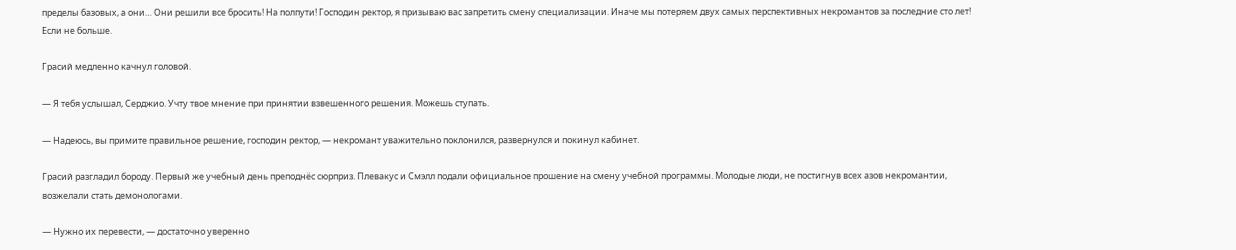пределы базовых, а они… Они решили все бросить! На полпути! Господин ректор, я призываю вас запретить смену специализации. Иначе мы потеряем двух самых перспективных некромантов за последние сто лет! Если не больше.

Грасий медленно качнул головой.

— Я тебя услышал, Серджио. Учту твое мнение при принятии взвешенного решения. Можешь ступать.

— Надеюсь, вы примите правильное решение, господин ректор, — некромант уважительно поклонился, развернулся и покинул кабинет.

Грасий разгладил бороду. Первый же учебный день преподнёс сюрприз. Плевакус и Смэлл подали официальное прошение на смену учебной программы. Молодые люди, не постигнув всех азов некромантии, возжелали стать демонологами.

— Нужно их перевести, — достаточно уверенно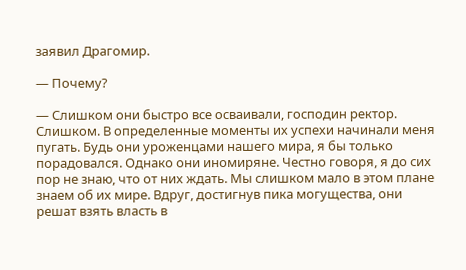заявил Драгомир.

— Почему?

— Слишком они быстро все осваивали, господин ректор. Слишком. В определенные моменты их успехи начинали меня пугать. Будь они уроженцами нашего мира, я бы только порадовался. Однако они иномиряне. Честно говоря, я до сих пор не знаю, что от них ждать. Мы слишком мало в этом плане знаем об их мире. Вдруг, достигнув пика могущества, они решат взять власть в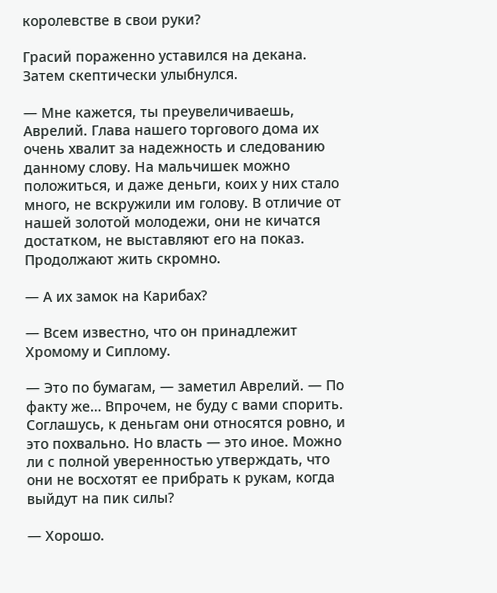королевстве в свои руки?

Грасий пораженно уставился на декана. Затем скептически улыбнулся.

— Мне кажется, ты преувеличиваешь, Аврелий. Глава нашего торгового дома их очень хвалит за надежность и следованию данному слову. На мальчишек можно положиться, и даже деньги, коих у них стало много, не вскружили им голову. В отличие от нашей золотой молодежи, они не кичатся достатком, не выставляют его на показ. Продолжают жить скромно.

— А их замок на Карибах?

— Всем известно, что он принадлежит Хромому и Сиплому.

— Это по бумагам, — заметил Аврелий. — По факту же… Впрочем, не буду с вами спорить. Соглашусь, к деньгам они относятся ровно, и это похвально. Но власть — это иное. Можно ли с полной уверенностью утверждать, что они не восхотят ее прибрать к рукам, когда выйдут на пик силы?

— Хорошо.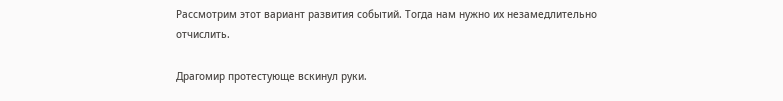Рассмотрим этот вариант развития событий. Тогда нам нужно их незамедлительно отчислить.

Драгомир протестующе вскинул руки.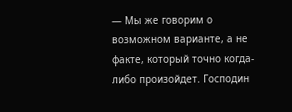— Мы же говорим о возможном варианте, а не факте, который точно когда-либо произойдет. Господин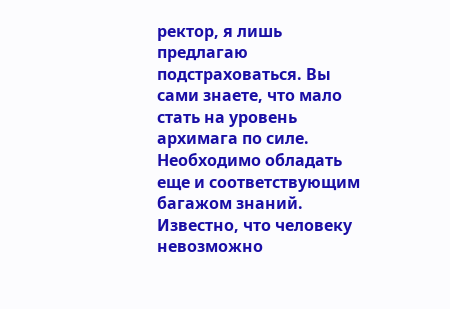ректор, я лишь предлагаю подстраховаться. Вы сами знаете, что мало стать на уровень архимага по силе. Необходимо обладать еще и соответствующим багажом знаний. Известно, что человеку невозможно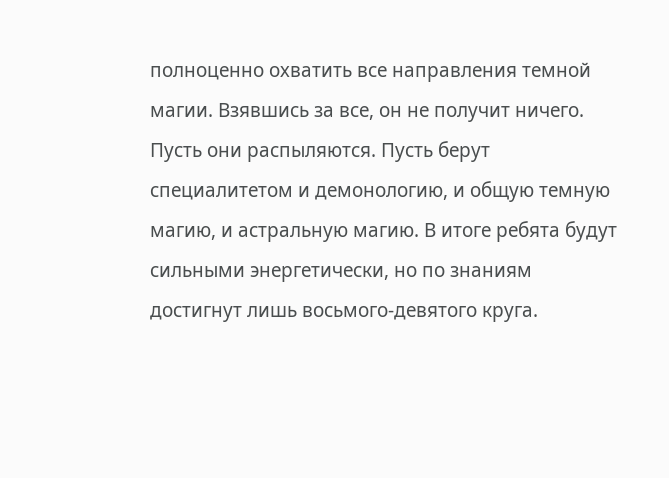полноценно охватить все направления темной магии. Взявшись за все, он не получит ничего. Пусть они распыляются. Пусть берут специалитетом и демонологию, и общую темную магию, и астральную магию. В итоге ребята будут сильными энергетически, но по знаниям достигнут лишь восьмого-девятого круга.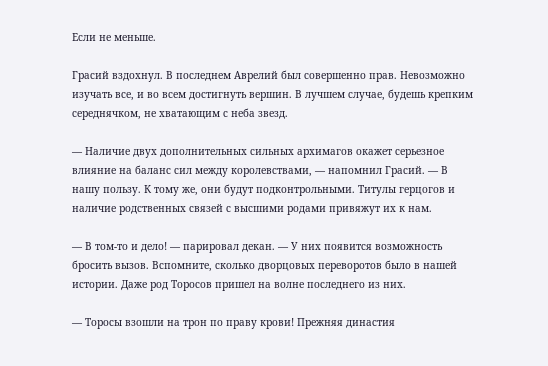Если не меньше.

Грасий вздохнул. В последнем Аврелий был совершенно прав. Невозможно изучать все, и во всем достигнуть вершин. В лучшем случае, будешь крепким середнячком, не хватающим с неба звезд.

— Наличие двух дополнительных сильных архимагов окажет серьезное влияние на баланс сил между королевствами, — напомнил Грасий. — В нашу пользу. К тому же, они будут подконтрольными. Титулы герцогов и наличие родственных связей с высшими родами привяжут их к нам.

— В том-то и дело! — парировал декан. — У них появится возможность бросить вызов. Вспомните, сколько дворцовых переворотов было в нашей истории. Даже род Торосов пришел на волне последнего из них.

— Торосы взошли на трон по праву крови! Прежняя династия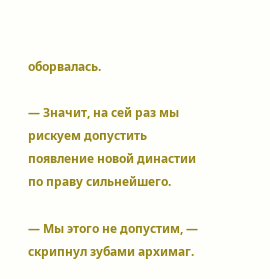оборвалась.

— Значит, на сей раз мы рискуем допустить появление новой династии по праву сильнейшего.

— Мы этого не допустим, — скрипнул зубами архимаг.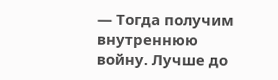— Тогда получим внутреннюю войну. Лучше до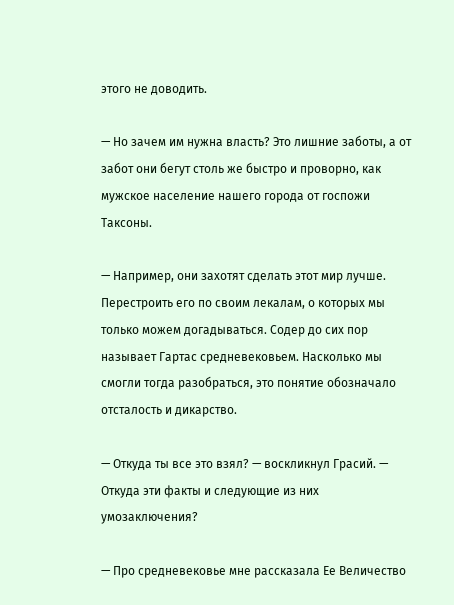этого не доводить.

— Но зачем им нужна власть? Это лишние заботы, а от забот они бегут столь же быстро и проворно, как мужское население нашего города от госпожи Таксоны.

— Например, они захотят сделать этот мир лучше. Перестроить его по своим лекалам, о которых мы только можем догадываться. Содер до сих пор называет Гартас средневековьем. Насколько мы смогли тогда разобраться, это понятие обозначало отсталость и дикарство.

— Откуда ты все это взял? — воскликнул Грасий. — Откуда эти факты и следующие из них умозаключения?

— Про средневековье мне рассказала Ее Величество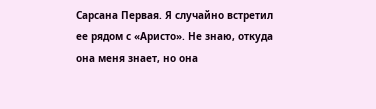Сарсана Первая. Я случайно встретил ее рядом с «Аристо». Не знаю, откуда она меня знает, но она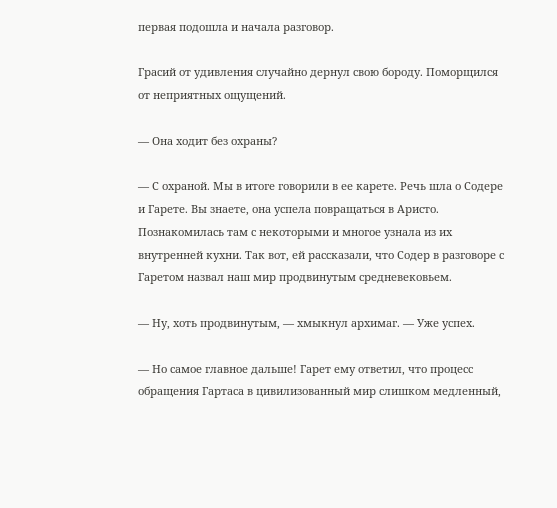первая подошла и начала разговор.

Грасий от удивления случайно дернул свою бороду. Поморщился от неприятных ощущений.

— Она ходит без охраны?

— С охраной. Мы в итоге говорили в ее карете. Речь шла о Содере и Гарете. Вы знаете, она успела повращаться в Аристо. Познакомилась там с некоторыми и многое узнала из их внутренней кухни. Так вот, ей рассказали, что Содер в разговоре с Гаретом назвал наш мир продвинутым средневековьем.

— Ну, хоть продвинутым, — хмыкнул архимаг. — Уже успех.

— Но самое главное дальше! Гарет ему ответил, что процесс обращения Гартаса в цивилизованный мир слишком медленный,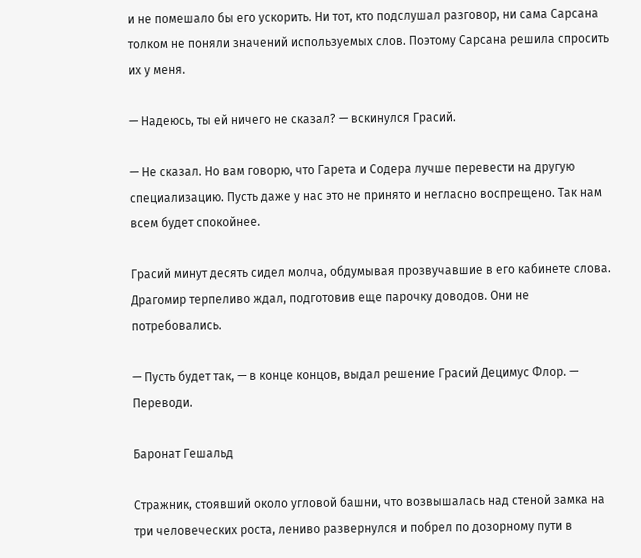и не помешало бы его ускорить. Ни тот, кто подслушал разговор, ни сама Сарсана толком не поняли значений используемых слов. Поэтому Сарсана решила спросить их у меня.

— Надеюсь, ты ей ничего не сказал? — вскинулся Грасий.

— Не сказал. Но вам говорю, что Гарета и Содера лучше перевести на другую специализацию. Пусть даже у нас это не принято и негласно воспрещено. Так нам всем будет спокойнее.

Грасий минут десять сидел молча, обдумывая прозвучавшие в его кабинете слова. Драгомир терпеливо ждал, подготовив еще парочку доводов. Они не потребовались.

— Пусть будет так, — в конце концов, выдал решение Грасий Децимус Флор. — Переводи.

Баронат Гешальд

Стражник, стоявший около угловой башни, что возвышалась над стеной замка на три человеческих роста, лениво развернулся и побрел по дозорному пути в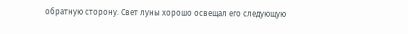обратную сторону. Свет луны хорошо освещал его следующую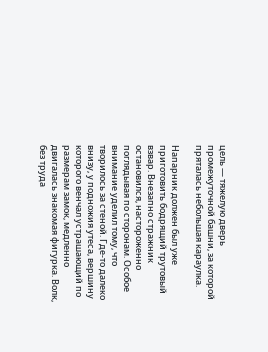цель — тяжелую дверь промежуточной башни, за которой пряталась небольшая караулка.

Напарник должен был уже приготовить бодрящий трутовый взвар. Внезапно стражник остановился, настороженно поглядывая по сторонам. Особое внимание уделил тому, что творилось за стеной. Где-то далеко внизу, у подножия утеса, вершину которого венчал устрашающий по размерам замок, медленно двигалась знакомая фигурка. Волк, без труда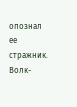опознал ее стражник. Волк-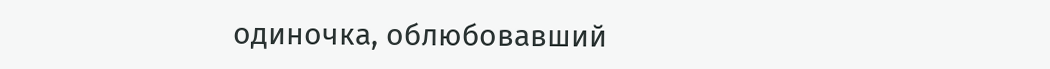одиночка, облюбовавший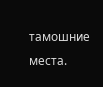тамошние места.